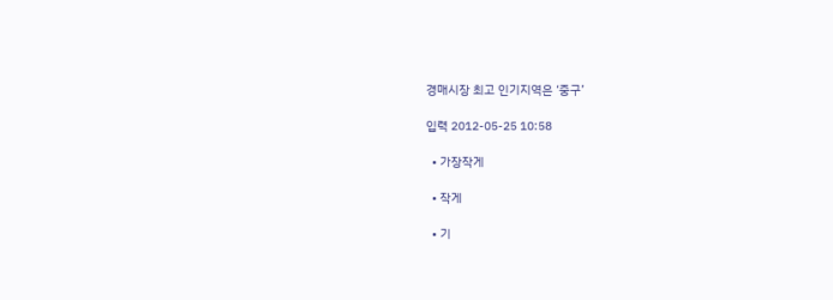경매시장 최고 인기지역은 ‘중구’

입력 2012-05-25 10:58

  • 가장작게

  • 작게

  • 기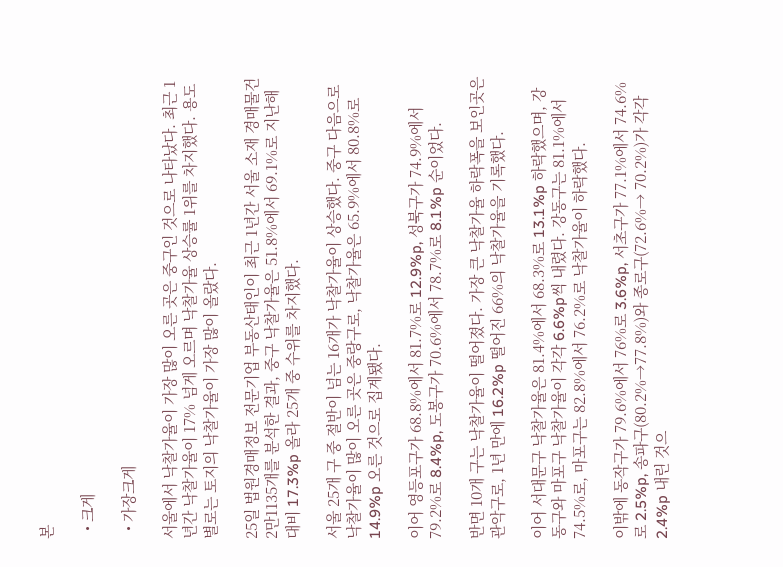본

  • 크게

  • 가장크게

서울에서 낙찰가율이 가장 많이 오른 곳은 중구인 것으로 나타났다. 최근 1년간 낙찰가율이 17% 넘게 오르며 낙찰가율 상승률 1위를 차지했다. 용도별로는 토지의 낙찰가율이 가장 많이 올랐다.

25일 법원경매정보 전문기업 부동산태인이 최근 1년간 서울 소재 경매물건 2만1135개를 분석한 결과, 중구 낙찰가율은 51.8%에서 69.1%로 지난해 대비 17.3%p 올라 25개 중 수위를 차지했다.

서울 25개 구 중 절반이 넘는 16개가 낙찰가율이 상승했다. 중구 다음으로 낙찰가율이 많이 오른 곳은 중랑구로, 낙찰가율은 65.9%에서 80.8%로 14.9%p 오른 것으로 집계됐다.

이어 영등포구가 68.8%에서 81.7%로 12.9%p, 성북구가 74.9%에서 79.2%로 8.4%p, 도봉구가 70.6%에서 78.7%로 8.1%p 순이었다.

반면 10개 구는 낙찰가율이 떨어졌다. 가장 큰 낙찰가율 하락폭을 보인곳은 관악구로, 1년 만에 16.2%p 떨어진 66%의 낙찰가율을 기록했다.

이어 서대문구 낙찰가율은 81.4%에서 68.3%로 13.1%p 하락했으며, 강동구와 마포구 낙찰가율이 각각 6.6%p씩 내렸다. 강동구는 81.1%에서 74.5%로, 마포구는 82.8%에서 76.2%로 낙찰가율이 하락했다.

이밖에 동작구가 79.6%에서 76%로 3.6%p, 서초구가 77.1%에서 74.6%로 2.5%p, 송파구(80.2%→77.8%)와 종로구(72.6%→ 70.2%)가 각각 2.4%p 내린 것으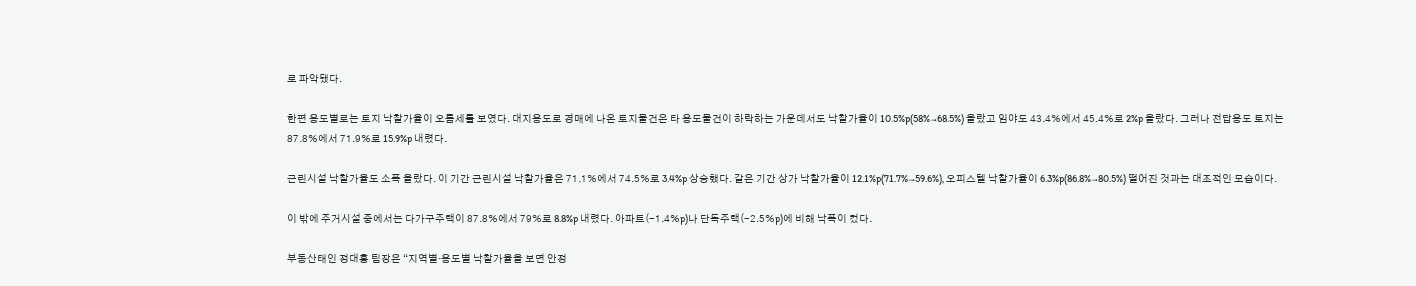로 파악됐다.

한편 용도별로는 토지 낙찰가율이 오름세를 보였다. 대지용도로 경매에 나온 토지물건은 타 용도물건이 하락하는 가운데서도 낙찰가율이 10.5%p(58%→68.5%) 올랐고 임야도 43.4%에서 45.4%로 2%p 올랐다. 그러나 전답용도 토지는 87.8%에서 71.9%로 15.9%p 내렸다.

근린시설 낙찰가율도 소폭 올랐다. 이 기간 근린시설 낙찰가율은 71.1%에서 74.5%로 3.4%p 상승했다. 같은 기간 상가 낙찰가율이 12.1%p(71.7%→59.6%), 오피스텔 낙찰가율이 6.3%p(86.8%→80.5%) 떨어진 것과는 대조적인 모습이다.

이 밖에 주거시설 중에서는 다가구주택이 87.8%에서 79%로 8.8%p 내렸다. 아파트(-1.4%p)나 단독주택(-2.5%p)에 비해 낙폭이 컸다.

부동산태인 정대홍 팀장은 “지역별·용도별 낙찰가율을 보면 안정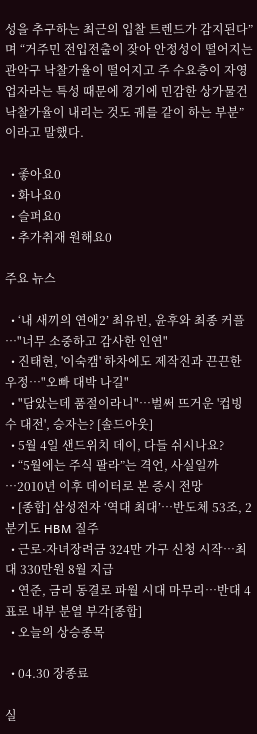성을 추구하는 최근의 입찰 트렌드가 감지된다”며 “거주민 전입전출이 잦아 안정성이 떨어지는 관악구 낙찰가율이 떨어지고 주 수요층이 자영업자라는 특성 때문에 경기에 민감한 상가물건 낙찰가율이 내리는 것도 궤를 같이 하는 부분”이라고 말했다.

  • 좋아요0
  • 화나요0
  • 슬퍼요0
  • 추가취재 원해요0

주요 뉴스

  • ‘내 새끼의 연애2’ 최유빈, 윤후와 최종 커플⋯"너무 소중하고 감사한 인연"
  • 진태현, '이숙캠' 하차에도 제작진과 끈끈한 우정⋯"오빠 대박 나길"
  • "담았는데 품절이라니"⋯벌써 뜨거운 '컵빙수 대전', 승자는? [솔드아웃]
  • 5월 4일 샌드위치 데이, 다들 쉬시나요?
  • “5월에는 주식 팔라”는 격언, 사실일까⋯2010년 이후 데이터로 본 증시 전망
  • [종합] 삼성전자 ‘역대 최대’…반도체 53조, 2분기도 HBM 질주
  • 근로·자녀장려금 324만 가구 신청 시작…최대 330만원 8월 지급
  • 연준, 금리 동결로 파월 시대 마무리…반대 4표로 내부 분열 부각[종합]
  • 오늘의 상승종목

  • 04.30 장종료

실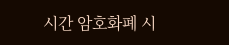시간 암호화폐 시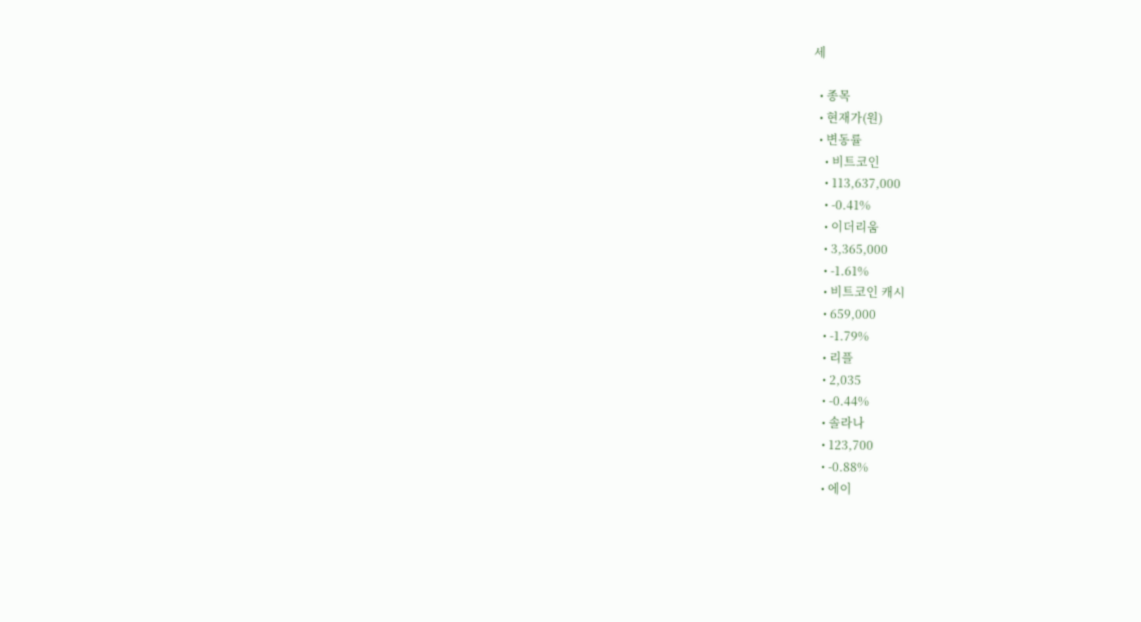세

  • 종목
  • 현재가(원)
  • 변동률
    • 비트코인
    • 113,637,000
    • -0.41%
    • 이더리움
    • 3,365,000
    • -1.61%
    • 비트코인 캐시
    • 659,000
    • -1.79%
    • 리플
    • 2,035
    • -0.44%
    • 솔라나
    • 123,700
    • -0.88%
    • 에이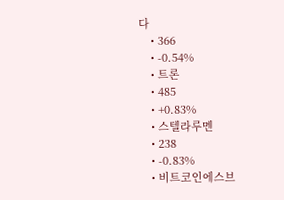다
    • 366
    • -0.54%
    • 트론
    • 485
    • +0.83%
    • 스텔라루멘
    • 238
    • -0.83%
    • 비트코인에스브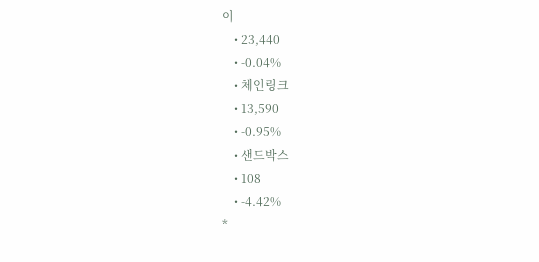이
    • 23,440
    • -0.04%
    • 체인링크
    • 13,590
    • -0.95%
    • 샌드박스
    • 108
    • -4.42%
*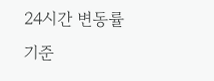24시간 변동률 기준